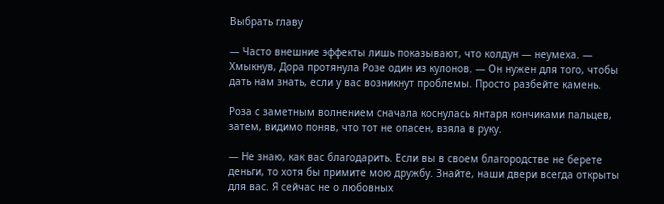Выбрать главу

— Часто внешние эффекты лишь показывают, что колдун — неумеха. — Хмыкнув, Дора протянула Розе один из кулонов. — Он нужен для того, чтобы дать нам знать, если у вас возникнут проблемы. Просто разбейте камень.

Роза с заметным волнением сначала коснулась янтаря кончиками пальцев, затем, видимо поняв, что тот не опасен, взяла в руку.

— Не знаю, как вас благодарить. Если вы в своем благородстве не берете деньги, то хотя бы примите мою дружбу. Знайте, наши двери всегда открыты для вас. Я сейчас не о любовных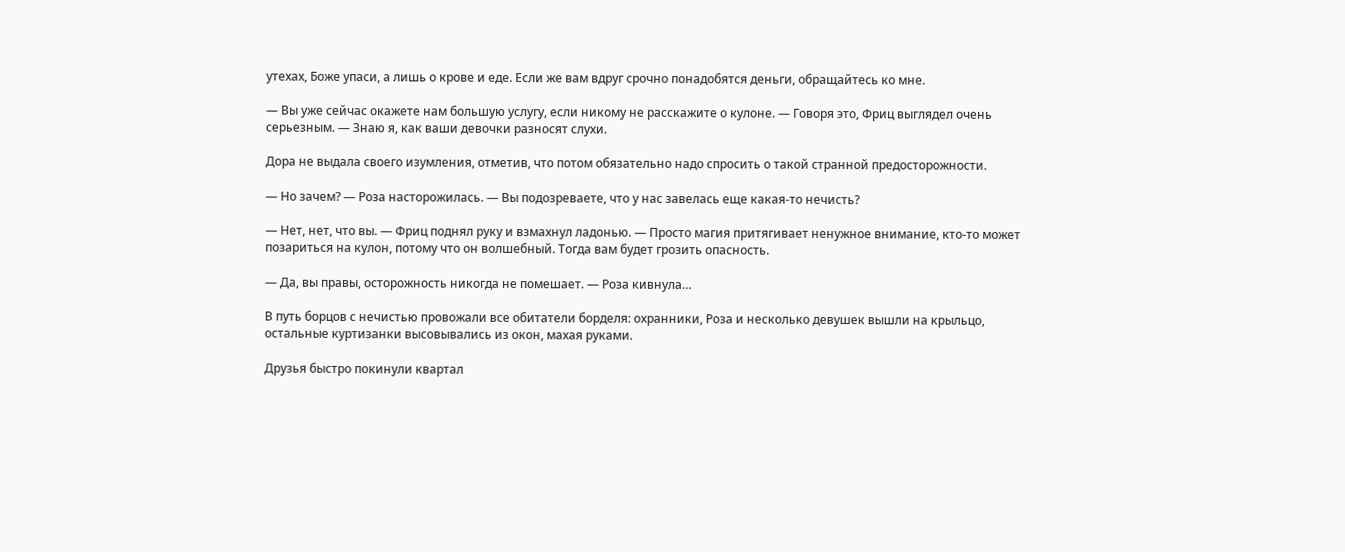утехах, Боже упаси, а лишь о крове и еде. Если же вам вдруг срочно понадобятся деньги, обращайтесь ко мне.

— Вы уже сейчас окажете нам большую услугу, если никому не расскажите о кулоне. — Говоря это, Фриц выглядел очень серьезным. — Знаю я, как ваши девочки разносят слухи.

Дора не выдала своего изумления, отметив, что потом обязательно надо спросить о такой странной предосторожности.

— Но зачем? — Роза насторожилась. — Вы подозреваете, что у нас завелась еще какая-то нечисть?

— Нет, нет, что вы. — Фриц поднял руку и взмахнул ладонью. — Просто магия притягивает ненужное внимание, кто-то может позариться на кулон, потому что он волшебный. Тогда вам будет грозить опасность.

— Да, вы правы, осторожность никогда не помешает. — Роза кивнула…

В путь борцов с нечистью провожали все обитатели борделя: охранники, Роза и несколько девушек вышли на крыльцо, остальные куртизанки высовывались из окон, махая руками.

Друзья быстро покинули квартал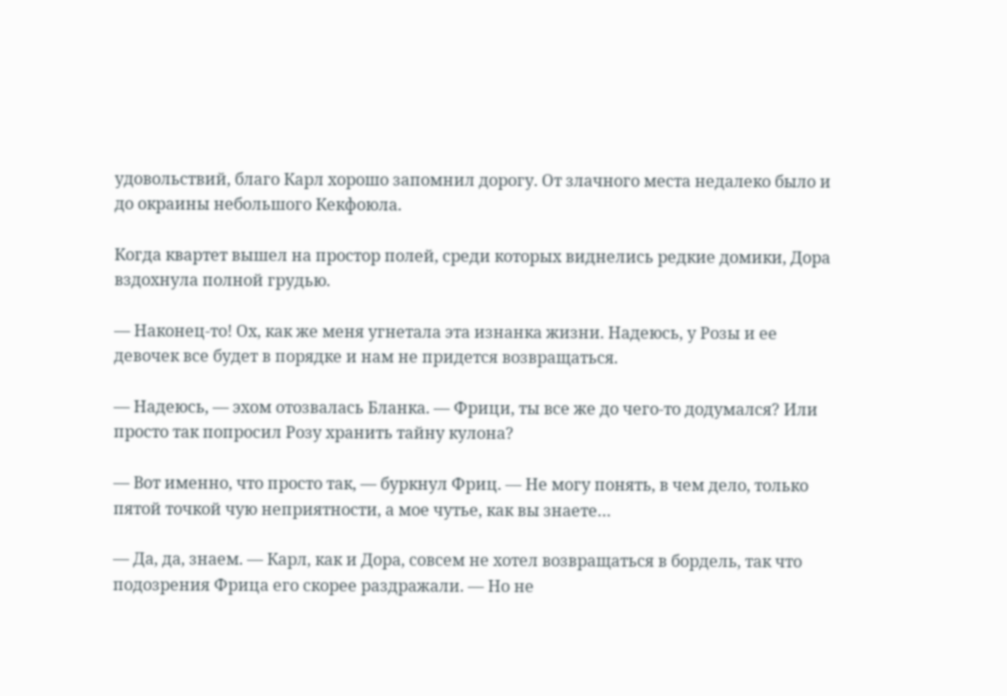удовольствий, благо Карл хорошо запомнил дорогу. От злачного места недалеко было и до окраины небольшого Кекфоюла.

Когда квартет вышел на простор полей, среди которых виднелись редкие домики, Дора вздохнула полной грудью.

— Наконец-то! Ох, как же меня угнетала эта изнанка жизни. Надеюсь, у Розы и ее девочек все будет в порядке и нам не придется возвращаться.

— Надеюсь, — эхом отозвалась Бланка. — Фрици, ты все же до чего-то додумался? Или просто так попросил Розу хранить тайну кулона?

— Вот именно, что просто так, — буркнул Фриц. — Не могу понять, в чем дело, только пятой точкой чую неприятности, а мое чутье, как вы знаете…

— Да, да, знаем. — Карл, как и Дора, совсем не хотел возвращаться в бордель, так что подозрения Фрица его скорее раздражали. — Но не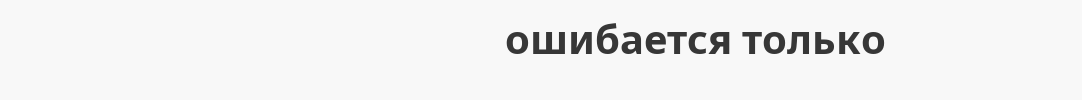ошибается только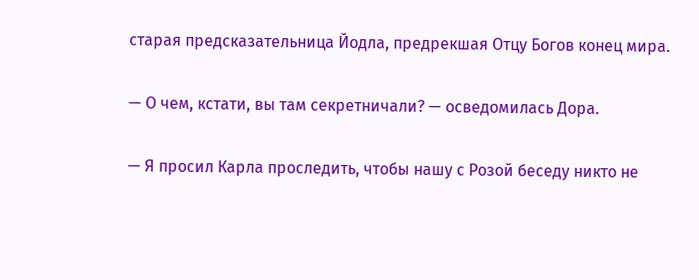старая предсказательница Йодла, предрекшая Отцу Богов конец мира.

— О чем, кстати, вы там секретничали? — осведомилась Дора.

— Я просил Карла проследить, чтобы нашу с Розой беседу никто не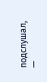подслушал, —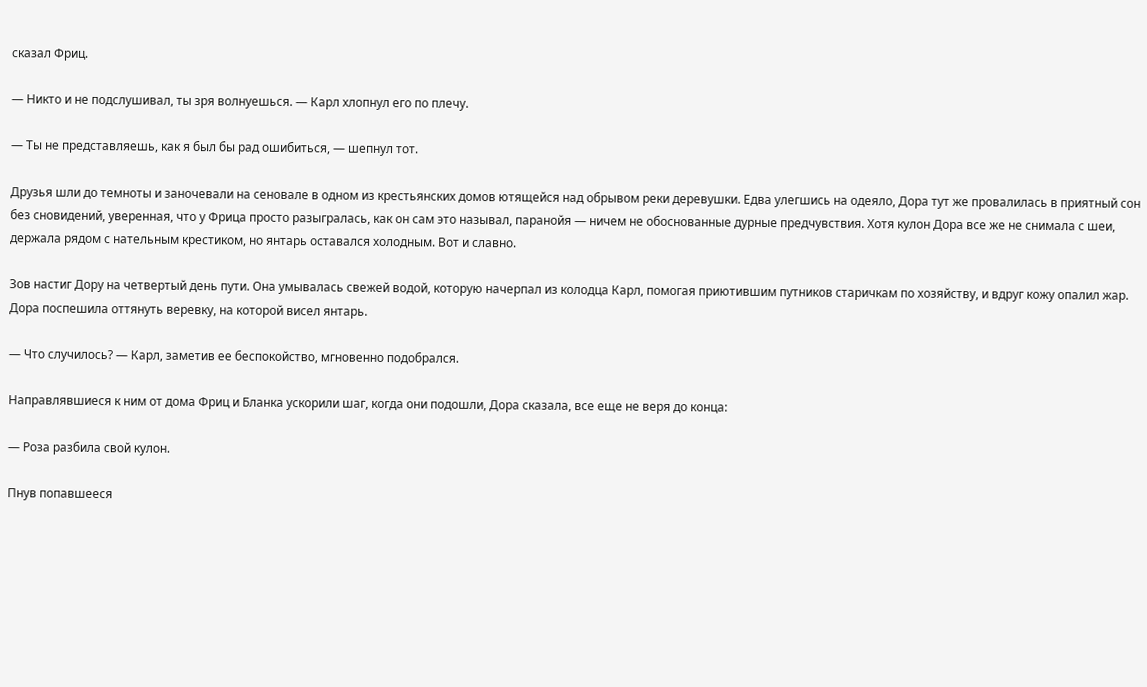сказал Фриц.

— Никто и не подслушивал, ты зря волнуешься. — Карл хлопнул его по плечу.

— Ты не представляешь, как я был бы рад ошибиться, — шепнул тот.

Друзья шли до темноты и заночевали на сеновале в одном из крестьянских домов ютящейся над обрывом реки деревушки. Едва улегшись на одеяло, Дора тут же провалилась в приятный сон без сновидений, уверенная, что у Фрица просто разыгралась, как он сам это называл, паранойя — ничем не обоснованные дурные предчувствия. Хотя кулон Дора все же не снимала с шеи, держала рядом с нательным крестиком, но янтарь оставался холодным. Вот и славно.

Зов настиг Дору на четвертый день пути. Она умывалась свежей водой, которую начерпал из колодца Карл, помогая приютившим путников старичкам по хозяйству, и вдруг кожу опалил жар. Дора поспешила оттянуть веревку, на которой висел янтарь.

— Что случилось? — Карл, заметив ее беспокойство, мгновенно подобрался.

Направлявшиеся к ним от дома Фриц и Бланка ускорили шаг, когда они подошли, Дора сказала, все еще не веря до конца:

— Роза разбила свой кулон.

Пнув попавшееся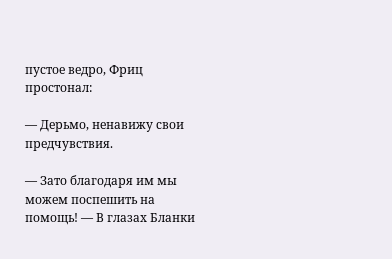пустое ведро, Фриц простонал:

— Дерьмо, ненавижу свои предчувствия.

— Зато благодаря им мы можем поспешить на помощь! — В глазах Бланки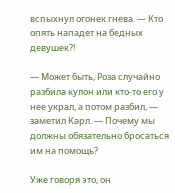вспыхнул огонек гнева. — Кто опять нападет на бедных девушек?!

— Может быть, Роза случайно разбила кулон или кто-то его у нее украл, а потом разбил, — заметил Карл. — Почему мы должны обязательно бросаться им на помощь?

Уже говоря это, он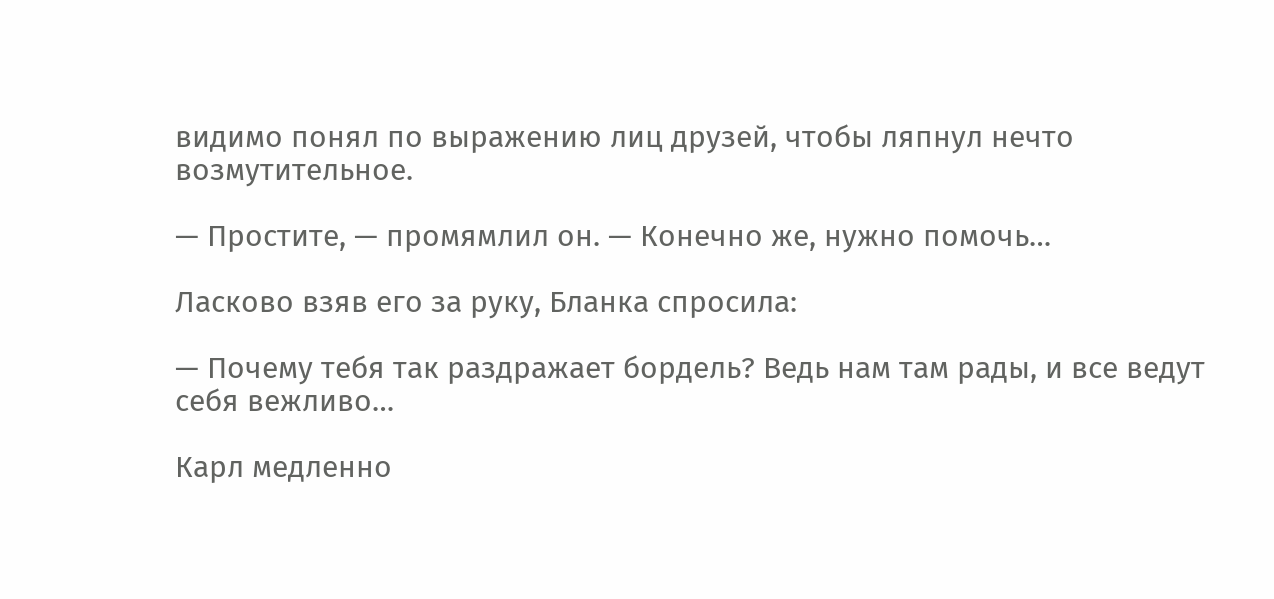видимо понял по выражению лиц друзей, чтобы ляпнул нечто возмутительное.

— Простите, — промямлил он. — Конечно же, нужно помочь…

Ласково взяв его за руку, Бланка спросила:

— Почему тебя так раздражает бордель? Ведь нам там рады, и все ведут себя вежливо…

Карл медленно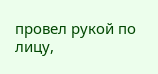провел рукой по лицу,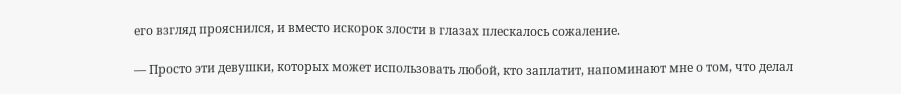его взгляд прояснился, и вместо искорок злости в глазах плескалось сожаление.

— Просто эти девушки, которых может использовать любой, кто заплатит, напоминают мне о том, что делал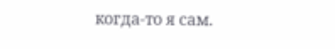когда-то я сам.